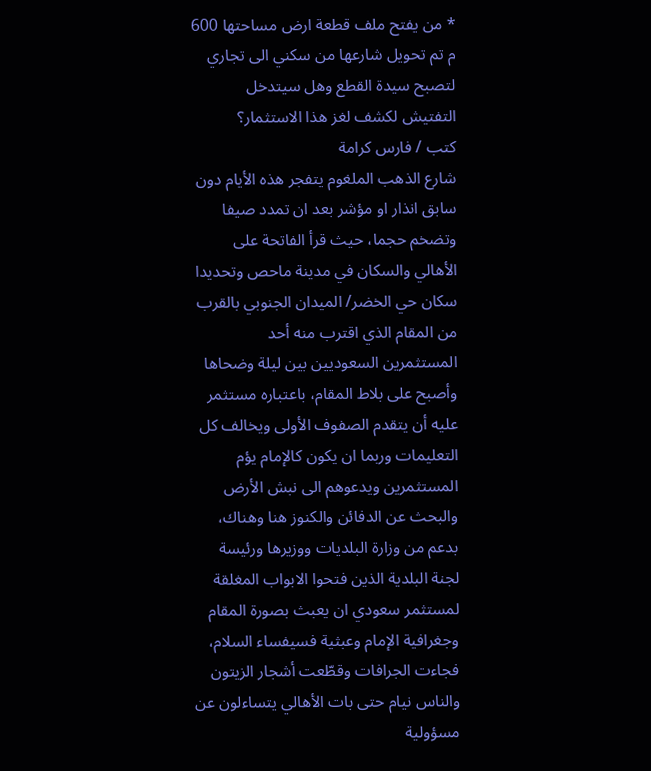* من يفتح ملف قطعة ارض مساحتها 600 م تم تحويل شارعها من سكني الى تجاري لتصبح سيدة القطع وهل سيتدخل التفتيش لكشف لغز هذا الاستثمار؟
كتب / فارس كرامة
شارع الذهب الملغوم يتفجر هذه الأيام دون سابق انذار او مؤشر بعد ان تمدد صيفا وتضخم حجما، حيث قرأ الفاتحة على الأهالي والسكان في مدينة ماحص وتحديدا سكان حي الخضر/ الميدان الجنوبي بالقرب من المقام الذي اقترب منه أحد المستثمرين السعوديين بين ليلة وضحاها وأصبح على بلاط المقام، باعتباره مستثمر عليه أن يتقدم الصفوف الأولى ويخالف كل التعليمات وربما ان يكون كالإمام يؤم المستثمرين ويدعوهم الى نبش الأرض والبحث عن الدفائن والكنوز هنا وهناك، بدعم من وزارة البلديات ووزيرها ورئيسة لجنة البلدية الذين فتحوا الابواب المغلقة لمستثمر سعودي ان يعبث بصورة المقام وجغرافية الإمام وعبثية فسيفساء السلام، فجاءت الجرافات وقطّعت أشجار الزيتون والناس نيام حتى بات الأهالي يتساءلون عن مسؤولية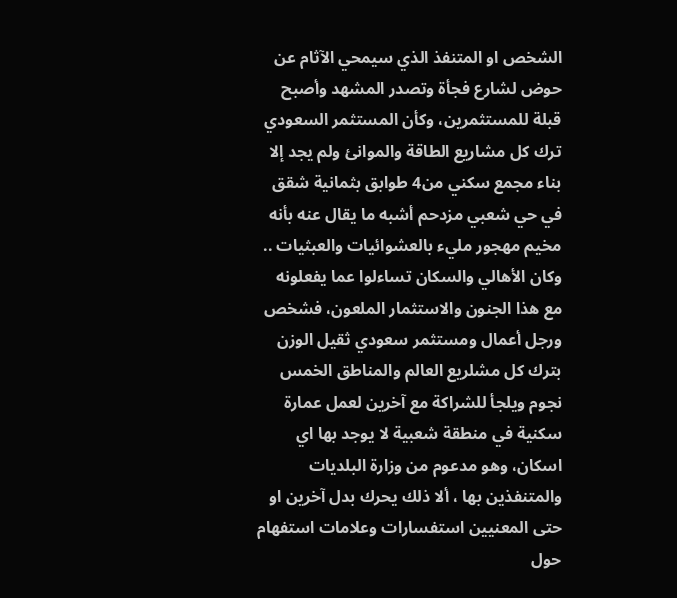الشخص او المتنفذ الذي سيمحي الآثام عن حوض لشارع فجأة وتصدر المشهد وأصبح قبلة للمستثمرين، وكأن المستثمر السعودي ترك كل مشاريع الطاقة والموانئ ولم يجد إلا بناء مجمع سكني من4 طوابق بثمانية شقق في حي شعبي مزدحم أشبه ما يقال عنه بأنه مخيم مهجور مليء بالعشوائيات والعبثيات .. وكان الأهالي والسكان تساءلوا عما يفعلونه مع هذا الجنون والاستثمار الملعون، فشخص ورجل أعمال ومستثمر سعودي ثقيل الوزن بترك كل مشلريع العالم والمناطق الخمس نجوم ويلجأ للشراكة مع آخرين لعمل عمارة سكنية في منطقة شعبية لا يوجد بها اي اسكان، وهو مدعوم من وزارة البلديات والمتنفذين بها ، ألا ذلك يحرك بدل آخرين او حتى المعنيين استفسارات وعلامات استفهام حول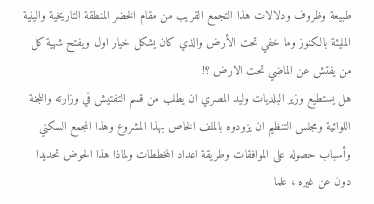طبيعة وظروف ودلالات هذا التجمع القريب من مقام الخضر المنطقة التاريخية والينية المليئة بالكنوز وما خفي تحت الأرض والذي كان يشكل خيار اول ويفتح شهية كل من يفتش عن الماضي تحت الارض ؟!
هل يستطيع وزير البلديات وليد المصري ان يطلب من قسم التفتيش في وزارته واللجنة اللوائية ومجلس التنظيم ان يزودوه بالملف الخاص بهذا المشروع وهذا المجمع السكني وأسباب حصوله على الموافقات وطريقة اعداد المخططات ولماذا هذا الحوض تحديدا دون عن غيره ، علما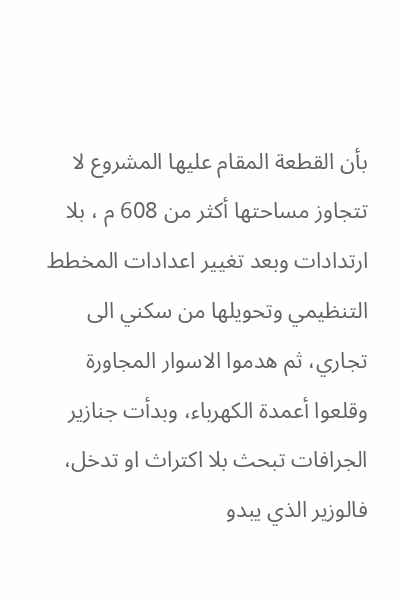بأن القطعة المقام عليها المشروع لا تتجاوز مساحتها أكثر من 608 م ، بلا ارتدادات وبعد تغيير اعدادات المخطط التنظيمي وتحويلها من سكني الى تجاري، ثم هدموا الاسوار المجاورة وقلعوا أعمدة الكهرباء، وبدأت جنازير الجرافات تبحث بلا اكتراث او تدخل، فالوزير الذي يبدو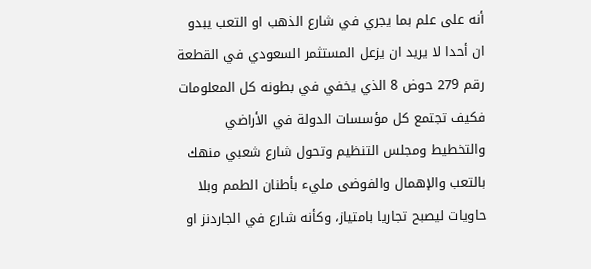أنه على علم بما يجري في شارع الذهب او التعب يبدو ان أحدا لا يريد ان يزعل المستثمر السعودي في القطعة رقم 279 حوض 8 الذي يخفي في بطونه كل المعلومات فكيف تجتمع كل مؤسسات الدولة في الأراضي والتخطيط ومجلس التنظيم وتحول شارع شعبي منهك بالتعب والإهمال والفوضى مليء بأطنان الطمم وبلا حاويات ليصبح تجاريا بامتياز، وكأنه شارع في الجاردنز او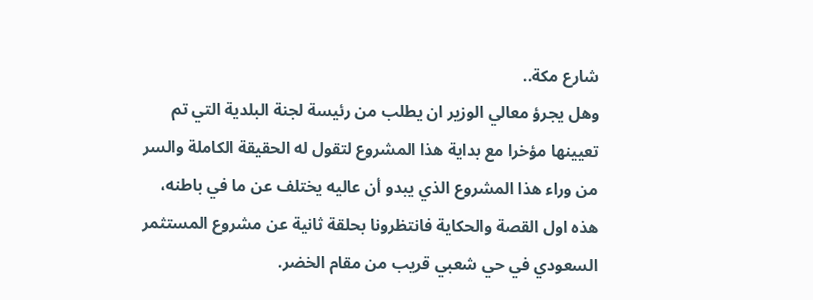شارع مكة..
وهل يجرؤ معالي الوزير ان يطلب من رئيسة لجنة البلدية التي تم تعيينها مؤخرا مع بداية هذا المشروع لتقول له الحقيقة الكاملة والسر من وراء هذا المشروع الذي يبدو أن عاليه يختلف عن ما في باطنه، هذه اول القصة والحكاية فانتظرونا بحلقة ثانية عن مشروع المستثمر السعودي في حي شعبي قريب من مقام الخضر.